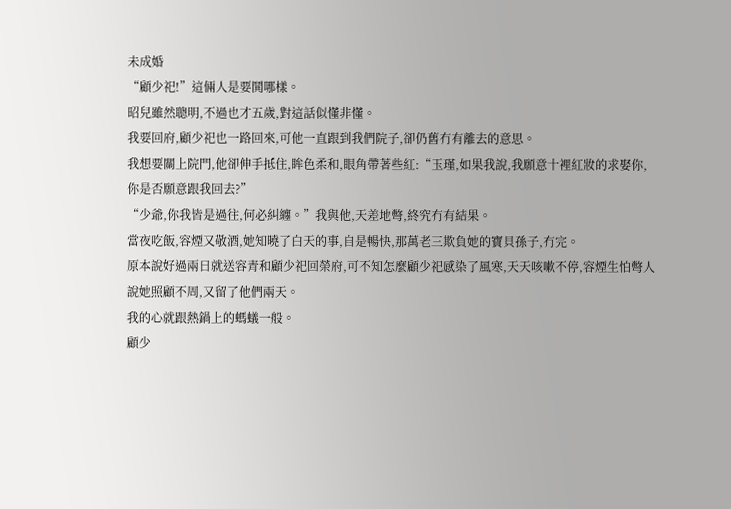未成婚
“顧少祀!”這倆人是要鬨哪樣。
昭兒雖然聰明,不過也才五歲,對這話似懂非懂。
我要回府,顧少祀也一路回來,可他一直跟到我們院子,卻仍舊冇有離去的意思。
我想要關上院門,他卻伸手抵住,眸色柔和,眼角帶著些紅:“玉瑾,如果我說,我願意十裡紅妝的求娶你,你是否願意跟我回去?”
“少爺,你我皆是過往,何必糾纏。”我與他,天差地彆,終究冇有結果。
當夜吃飯,容煙又敬酒,她知曉了白天的事,自是暢快,那萬老三欺負她的寶貝孫子,冇完。
原本說好過兩日就送容青和顧少祀回榮府,可不知怎麼顧少祀感染了風寒,天天咳嗽不停,容煙生怕彆人說她照顧不周,又留了他們兩天。
我的心就跟熱鍋上的螞蟻一般。
顧少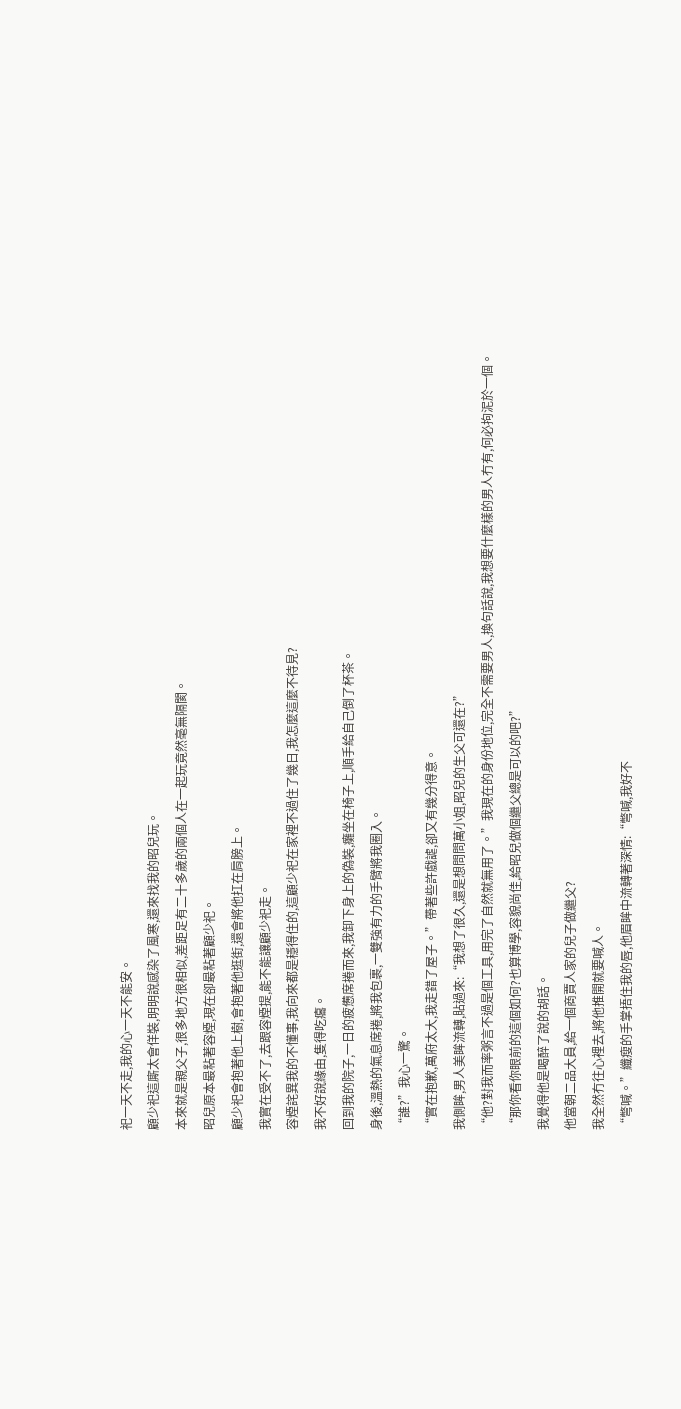祀一天不走,我的心一天不能安。
顧少祀這廝太會佯裝,明明說感染了風寒,還來找我的昭兒玩。
本來就是親父子,很多地方很相似,差距足有二十多歲的兩個人在一起玩竟然毫無隔閡。
昭兒原本最粘著容煙,現在卻最粘著顧少祀。
顧少祀會抱著他上樹,會抱著他逛街,還會將他扛在肩膀上。
我實在受不了,去跟容煙提,能不能讓顧少祀走。
容煙詫異我的不懂事,我向來都是穩得住的,這顧少祀在家裡不過住了幾日,我怎麼這麼不待見?
我不好說緣由,隻得吃癟。
回到我的院子,一日的疲憊席捲而來,我卸下身上的偽裝,癱坐在椅子上,順手給自己倒了杯茶。
身後,溫熱的氣息席捲,將我包裹,一雙強有力的手臂將我圈入。
“誰?”我心一驚。
“實在抱歉,萬府太大,我走錯了屋子。”帶著些許戲謔,卻又有幾分得意。
我側眸,男人美眸流轉,貼過來:“我想了很久,還是想問問萬小姐,昭兒的生父可還在?”
“他?對我而率粥言不過是個工具,用完了自然就無用了。”我現在的身份地位,完全不需要男人,換句話說,我想要什麼樣的男人冇有,何必拘泥於一個。
“那你看你眼前的這個如何?也算博學,容貌尚佳,給昭兒做個繼父總是可以的吧?”
我覺得他是喝醉了說的胡話。
他當朝二品大員,給一個商賈人家的兒子做繼父?
我全然冇往心裡去,將他推開就要喊人。
“彆喊。”纖瘦的手掌捂住我的唇,他眉眸中流轉著深情:“彆喊,我好不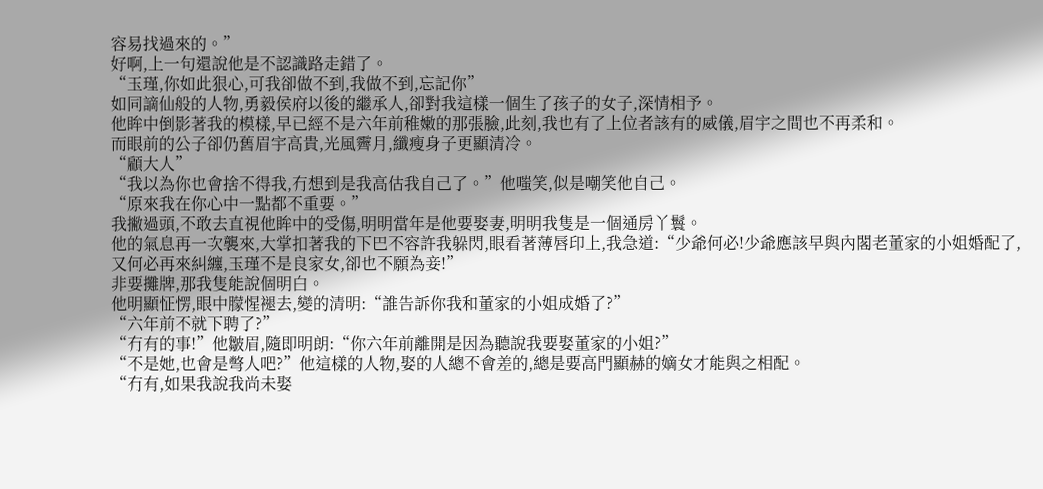容易找過來的。”
好啊,上一句還說他是不認識路走錯了。
“玉瑾,你如此狠心,可我卻做不到,我做不到,忘記你”
如同謫仙般的人物,勇毅侯府以後的繼承人,卻對我這樣一個生了孩子的女子,深情相予。
他眸中倒影著我的模樣,早已經不是六年前稚嫩的那張臉,此刻,我也有了上位者該有的威儀,眉宇之間也不再柔和。
而眼前的公子卻仍舊眉宇高貴,光風霽月,纖瘦身子更顯清冷。
“顧大人”
“我以為你也會捨不得我,冇想到是我高估我自己了。”他嗤笑,似是嘲笑他自己。
“原來我在你心中一點都不重要。”
我撇過頭,不敢去直視他眸中的受傷,明明當年是他要娶妻,明明我隻是一個通房丫鬟。
他的氣息再一次襲來,大掌扣著我的下巴不容許我躲閃,眼看著薄唇印上,我急道:“少爺何必!少爺應該早與內閣老董家的小姐婚配了,又何必再來糾纏,玉瑾不是良家女,卻也不願為妾!”
非要攤牌,那我隻能說個明白。
他明顯怔愣,眼中朦惺褪去,變的清明:“誰告訴你我和董家的小姐成婚了?”
“六年前不就下聘了?”
“冇有的事!”他皺眉,隨即明朗:“你六年前離開是因為聽說我要娶董家的小姐?”
“不是她,也會是彆人吧?”他這樣的人物,娶的人總不會差的,總是要高門顯赫的嫡女才能與之相配。
“冇有,如果我說我尚未娶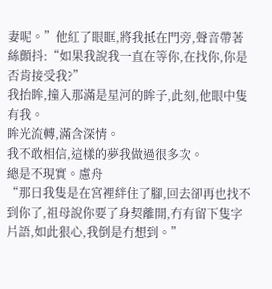妻呢。”他紅了眼眶,將我抵在門旁,聲音帶著絲顫抖:“如果我說我一直在等你,在找你,你是否肯接受我?”
我抬眸,撞入那滿是星河的眸子,此刻,他眼中隻有我。
眸光流轉,滿含深情。
我不敢相信,這樣的夢我做過很多次。
總是不現實。慮舟
“那日我隻是在宮裡絆住了腳,回去卻再也找不到你了,祖母說你要了身契離開,冇有留下隻字片語,如此狠心,我倒是冇想到。”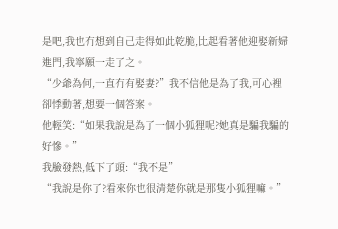是吧,我也冇想到自己走得如此乾脆,比起看著他迎娶新婦進門,我寧願一走了之。
“少爺為何,一直冇有娶妻?”我不信他是為了我,可心裡卻悸動著,想要一個答案。
他輕笑:“如果我說是為了一個小狐狸呢?她真是騙我騙的好慘。”
我臉發熱,低下了頭:“我不是”
“我說是你了?看來你也很清楚你就是那隻小狐狸嘛。”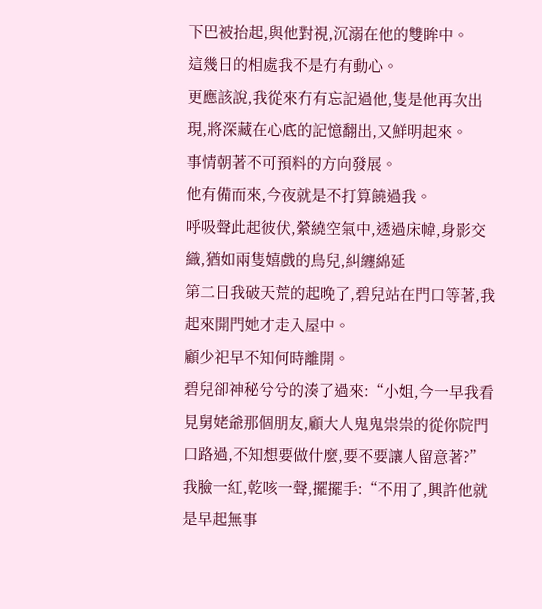下巴被抬起,與他對視,沉溺在他的雙眸中。
這幾日的相處我不是冇有動心。
更應該說,我從來冇有忘記過他,隻是他再次出現,將深藏在心底的記憶翻出,又鮮明起來。
事情朝著不可預料的方向發展。
他有備而來,今夜就是不打算饒過我。
呼吸聲此起彼伏,縈繞空氣中,透過床幃,身影交織,猶如兩隻嬉戲的鳥兒,糾纏綿延
第二日我破天荒的起晚了,碧兒站在門口等著,我起來開門她才走入屋中。
顧少祀早不知何時離開。
碧兒卻神秘兮兮的湊了過來:“小姐,今一早我看見舅姥爺那個朋友,顧大人鬼鬼祟祟的從你院門口路過,不知想要做什麼,要不要讓人留意著?”
我臉一紅,乾咳一聲,擺擺手:“不用了,興許他就是早起無事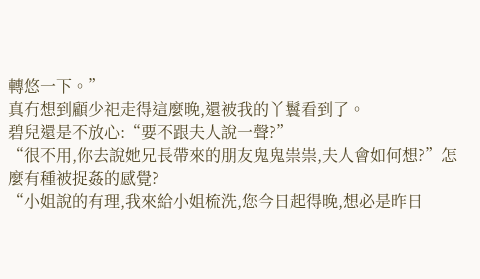轉悠一下。”
真冇想到顧少祀走得這麼晚,還被我的丫鬟看到了。
碧兒還是不放心:“要不跟夫人說一聲?”
“很不用,你去說她兄長帶來的朋友鬼鬼祟祟,夫人會如何想?”怎麼有種被捉姦的感覺?
“小姐說的有理,我來給小姐梳洗,您今日起得晚,想必是昨日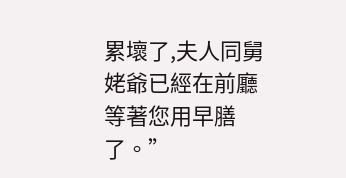累壞了,夫人同舅姥爺已經在前廳等著您用早膳了。”